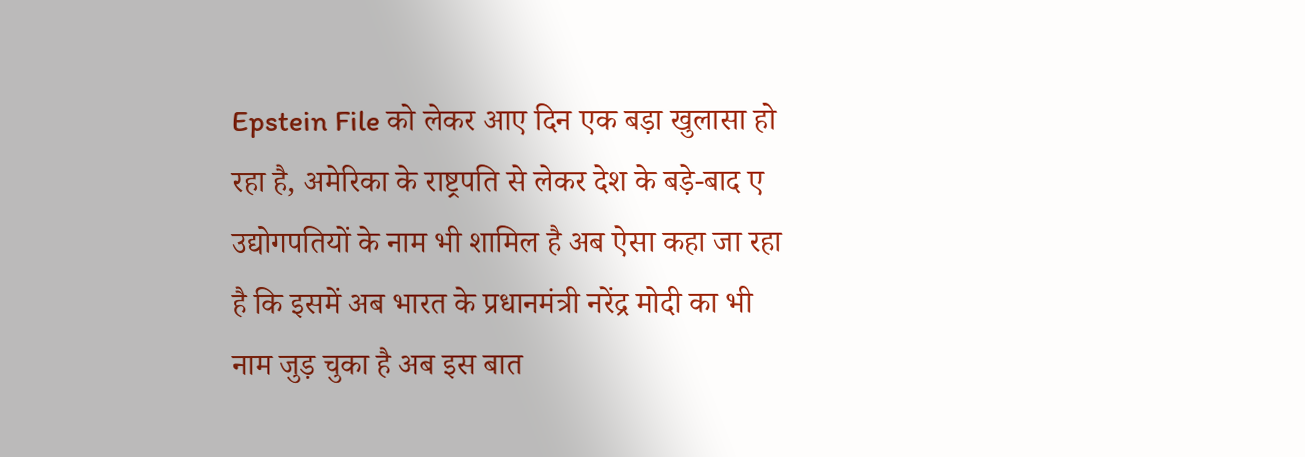Epstein File को लेकर आए दिन एक बड़ा खुलासा हो रहा है, अमेरिका के राष्ट्रपति से लेकर देश के बड़े-बाद ए उद्योगपतियों के नाम भी शामिल है अब ऐसा कहा जा रहा है कि इसमें अब भारत के प्रधानमंत्री नरेंद्र मोदी का भी नाम जुड़ चुका है अब इस बात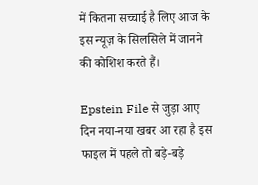में कितना सच्चाई है लिए आज के इस न्यूज़ के सिलसिले में जानने की कोशिश करते हैं।

Epstein File से जुड़ा आए दिन नया-नया खबर आ रहा है इस फाइल में पहले तो बड़े-बड़े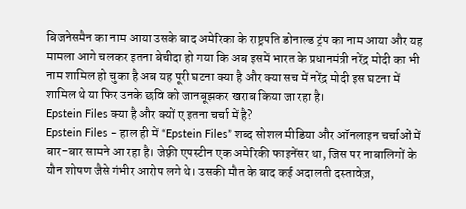बिजनेसमैन का नाम आया उसके बाद अमेरिका के राष्ट्रपति डोनाल्ड ट्रंप का नाम आया और यह मामला आगे चलकर इतना बेचीदा हो गया कि अब इसमें भारत के प्रधानमंत्री नरेंद्र मोदी का भी नाम शामिल हो चुका है अब यह पूरी घटना क्या है और क्या सच में नरेंद्र मोदी इस घटना में शामिल थे या फिर उनके छवि को जानबूझकर खराब किया जा रहा है।
Epstein Files क्या है और क्यों ए इतना चर्चा में है?
Epstein Files – हाल ही में “Epstein Files” शब्द सोशल मीडिया और ऑनलाइन चर्चाओं में बार-बार सामने आ रहा है। जेफ़्री एपस्टीन एक अमेरिकी फाइनेंसर था, जिस पर नाबालिगों के यौन शोषण जैसे गंभीर आरोप लगे थे। उसकी मौत के बाद कई अदालती दस्तावेज़,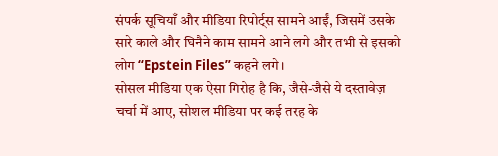संपर्क सूचियाँ और मीडिया रिपोर्ट्स सामने आईं, जिसमें उसके सारे काले और घिनैने काम सामने आने लगे और तभी से इसको लोग “Epstein Files” कहने लगे।
सोसल मीडिया एक ऐसा गिरोह है कि, जैसे-जैसे ये दस्तावेज़ चर्चा में आए, सोशल मीडिया पर कई तरह के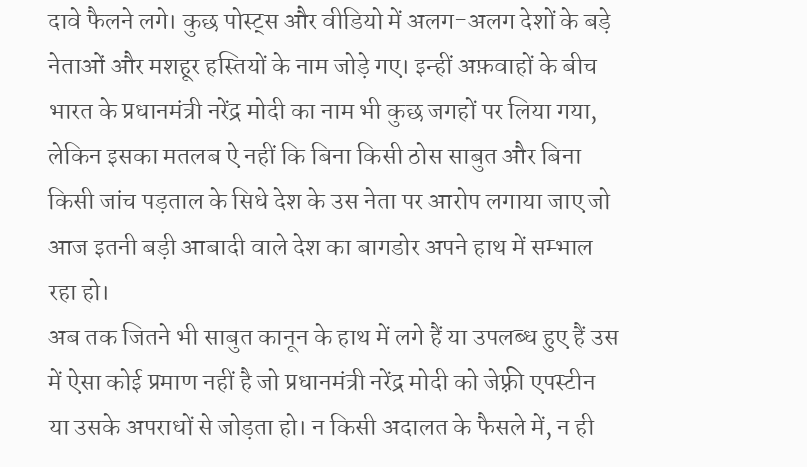दावे फैलने लगे। कुछ पोस्ट्स और वीडियो में अलग-अलग देशों के बड़े नेताओं और मशहूर हस्तियों के नाम जोड़े गए। इन्हीं अफ़वाहों के बीच भारत के प्रधानमंत्री नरेंद्र मोदी का नाम भी कुछ जगहों पर लिया गया, लेकिन इसका मतलब ऐ नहीं कि बिना किसी ठोस साबुत और बिना किसी जांच पड़ताल के सिधे देश के उस नेता पर आरोप लगाया जाए जो आज इतनी बड़ी आबादी वाले देश का बागडोर अपने हाथ में सम्भाल रहा हो।
अब तक जितने भी साबुत कानून के हाथ में लगे हैं या उपलब्ध हुए हैं उस में ऐसा कोई प्रमाण नहीं है जो प्रधानमंत्री नरेंद्र मोदी को जेफ़्री एपस्टीन या उसके अपराधों से जोड़ता हो। न किसी अदालत के फैसले में, न ही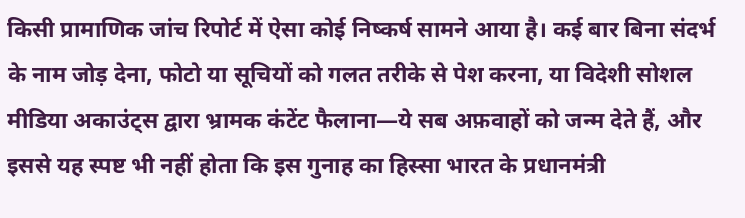किसी प्रामाणिक जांच रिपोर्ट में ऐसा कोई निष्कर्ष सामने आया है। कई बार बिना संदर्भ के नाम जोड़ देना, फोटो या सूचियों को गलत तरीके से पेश करना, या विदेशी सोशल मीडिया अकाउंट्स द्वारा भ्रामक कंटेंट फैलाना—ये सब अफ़वाहों को जन्म देते हैं, और इससे यह स्पष्ट भी नहीं होता कि इस गुनाह का हिस्सा भारत के प्रधानमंत्री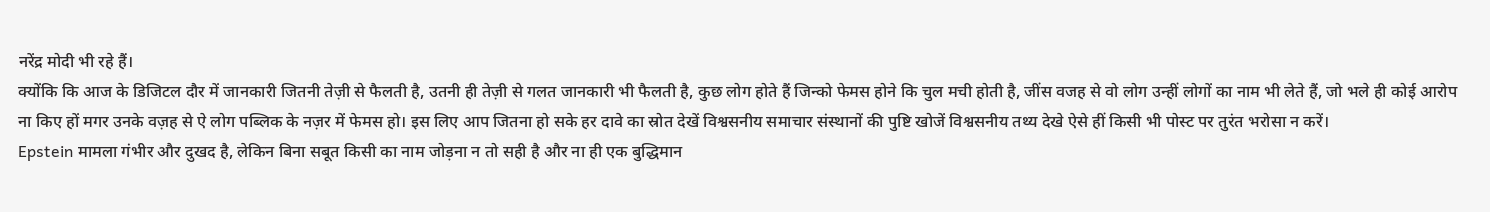नरेंद्र मोदी भी रहे हैं।
क्योंकि कि आज के डिजिटल दौर में जानकारी जितनी तेज़ी से फैलती है, उतनी ही तेज़ी से गलत जानकारी भी फैलती है, कुछ लोग होते हैं जिन्को फेमस होने कि चुल मची होती है, जींस वजह से वो लोग उन्हीं लोगों का नाम भी लेते हैं, जो भले ही कोई आरोप ना किए हों मगर उनके वज़ह से ऐ लोग पब्लिक के नज़र में फेमस हो। इस लिए आप जितना हो सके हर दावे का स्रोत देखें विश्वसनीय समाचार संस्थानों की पुष्टि खोजें विश्वसनीय तथ्य देखे ऐसे हीं किसी भी पोस्ट पर तुरंत भरोसा न करें।
Epstein मामला गंभीर और दुखद है, लेकिन बिना सबूत किसी का नाम जोड़ना न तो सही है और ना ही एक बुद्धिमान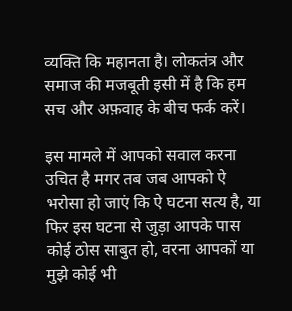व्यक्ति कि महानता है। लोकतंत्र और समाज की मजबूती इसी में है कि हम सच और अफ़वाह के बीच फर्क करें।

इस मामले में आपको सवाल करना उचित है मगर तब जब आपको ऐ भरोसा हो जाएं कि ऐ घटना सत्य है, या फिर इस घटना से जुड़ा आपके पास कोई ठोस साबुत हो, वरना आपकों या मुझे कोई भी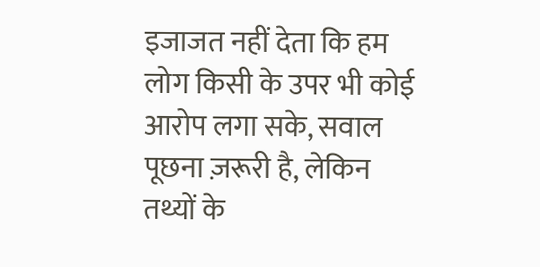इजाजत नहीं देता कि हम लोग किसी के उपर भी कोई आरोप लगा सके, सवाल पूछना ज़रूरी है, लेकिन तथ्यों के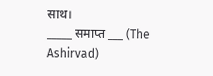साथ।
_____ समाप्त ___ (The Ashirvad)